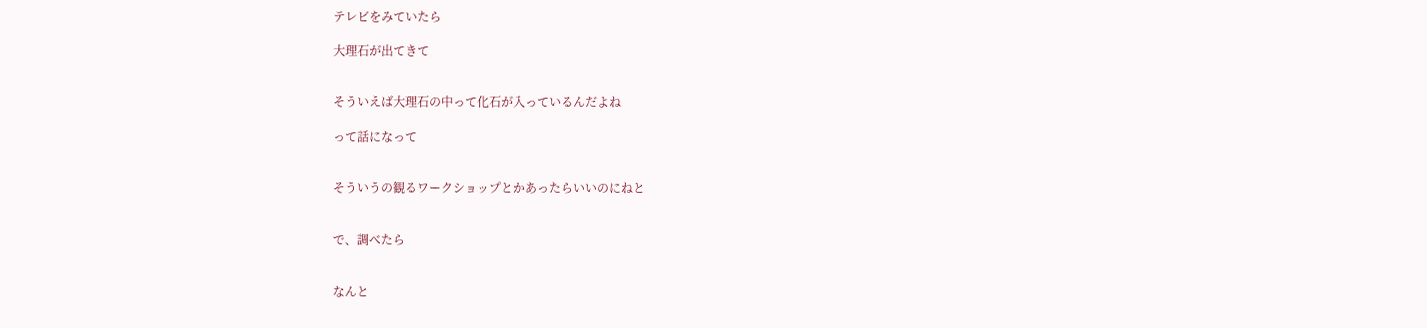テレビをみていたら

大理石が出てきて


そういえば大理石の中って化石が入っているんだよね

って話になって


そういうの観るワークショップとかあったらいいのにねと


で、調べたら


なんと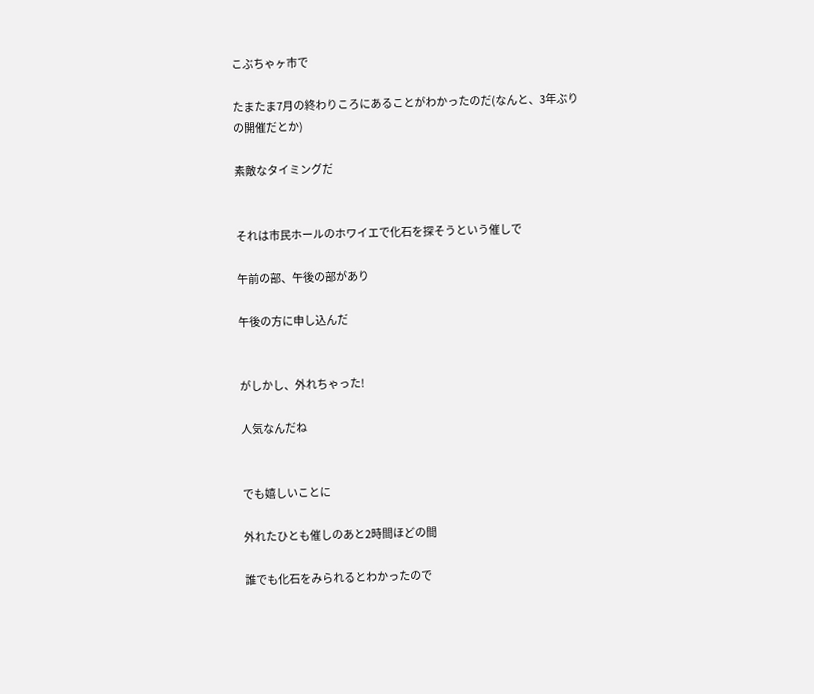こぶちゃヶ市で

たまたま7月の終わりころにあることがわかったのだ(なんと、3年ぶりの開催だとか)

素敵なタイミングだ


それは市民ホールのホワイエで化石を探そうという催しで

午前の部、午後の部があり

午後の方に申し込んだ


がしかし、外れちゃった!

人気なんだね


でも嬉しいことに

外れたひとも催しのあと2時間ほどの間

誰でも化石をみられるとわかったので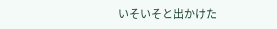いそいそと出かけた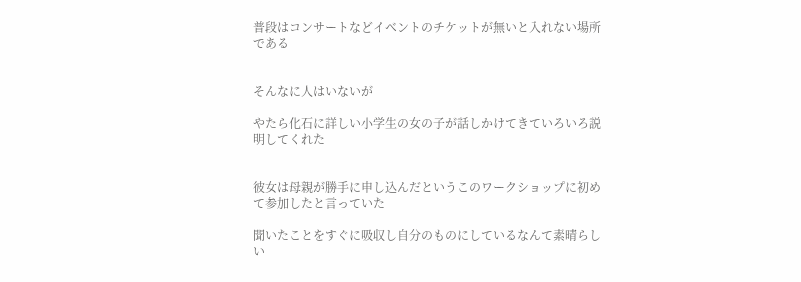普段はコンサートなどイベントのチケットが無いと入れない場所である


そんなに人はいないが

やたら化石に詳しい小学生の女の子が話しかけてきていろいろ説明してくれた


彼女は母親が勝手に申し込んだというこのワークショップに初めて参加したと言っていた

聞いたことをすぐに吸収し自分のものにしているなんて素晴らしい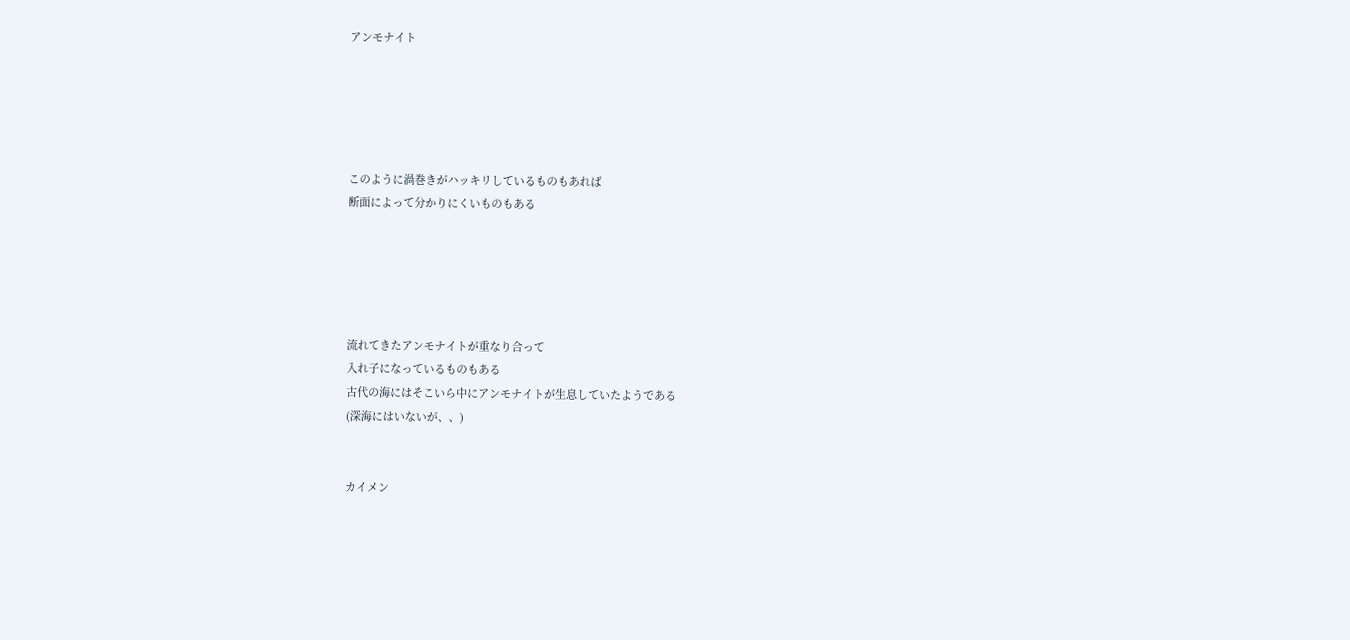アンモナイト





このように渦巻きがハッキリしているものもあれば
断面によって分かりにくいものもある





流れてきたアンモナイトが重なり合って
入れ子になっているものもある
古代の海にはそこいら中にアンモナイトが生息していたようである
(深海にはいないが、、)


カイメン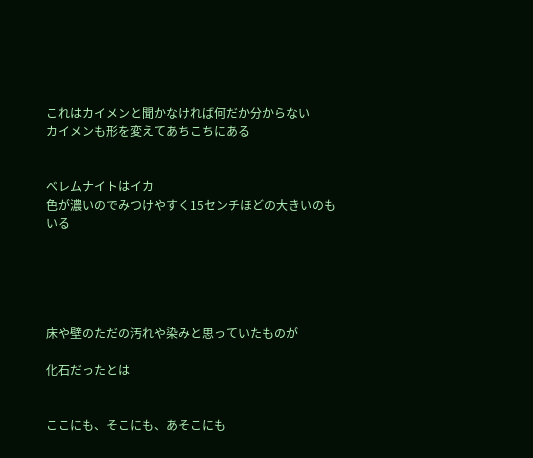これはカイメンと聞かなければ何だか分からない
カイメンも形を変えてあちこちにある


べレムナイトはイカ
色が濃いのでみつけやすく15センチほどの大きいのもいる





床や壁のただの汚れや染みと思っていたものが

化石だったとは


ここにも、そこにも、あそこにも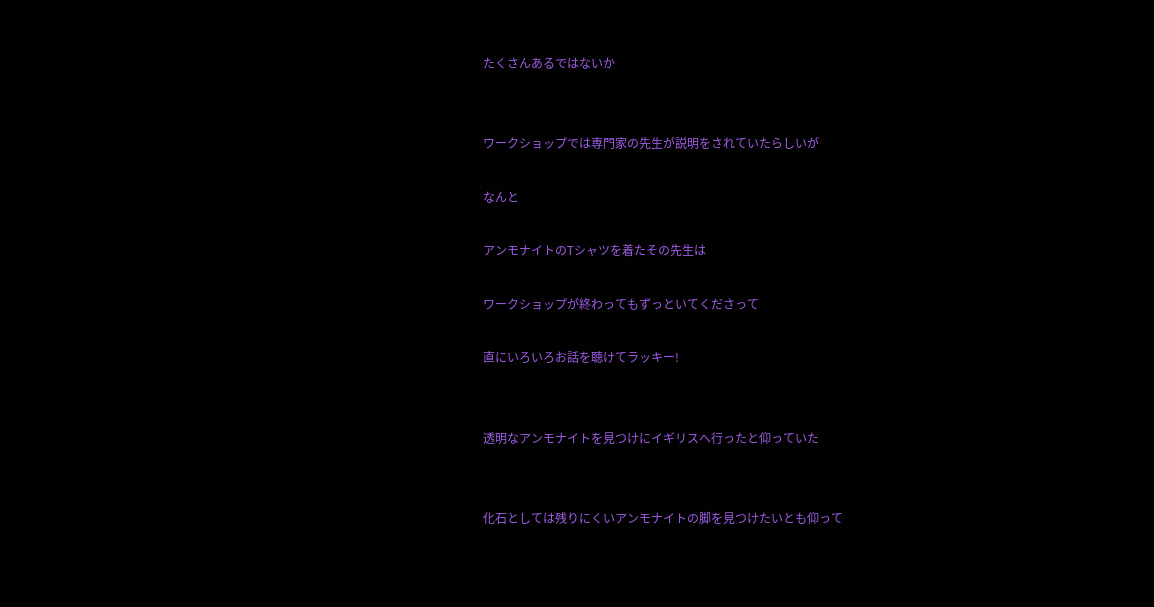たくさんあるではないか


ワークショップでは専門家の先生が説明をされていたらしいが

なんと

アンモナイトのTシャツを着たその先生は

ワークショップが終わってもずっといてくださって

直にいろいろお話を聴けてラッキー!


透明なアンモナイトを見つけにイギリスへ行ったと仰っていた


化石としては残りにくいアンモナイトの脚を見つけたいとも仰って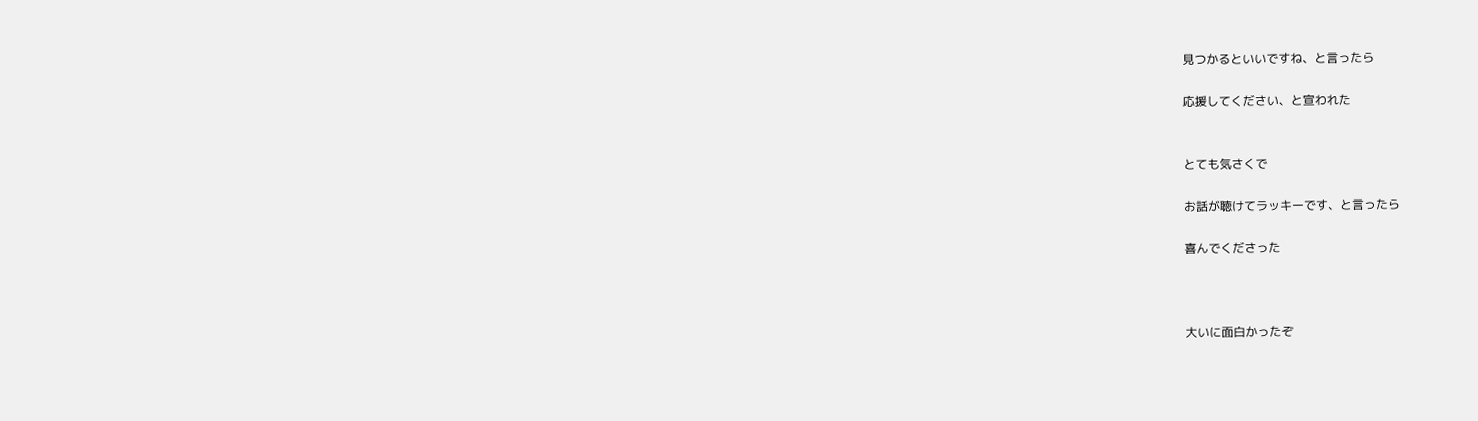見つかるといいですね、と言ったら

応援してください、と宣われた


とても気さくで

お話が聴けてラッキーです、と言ったら

喜んでくださった



大いに面白かったぞ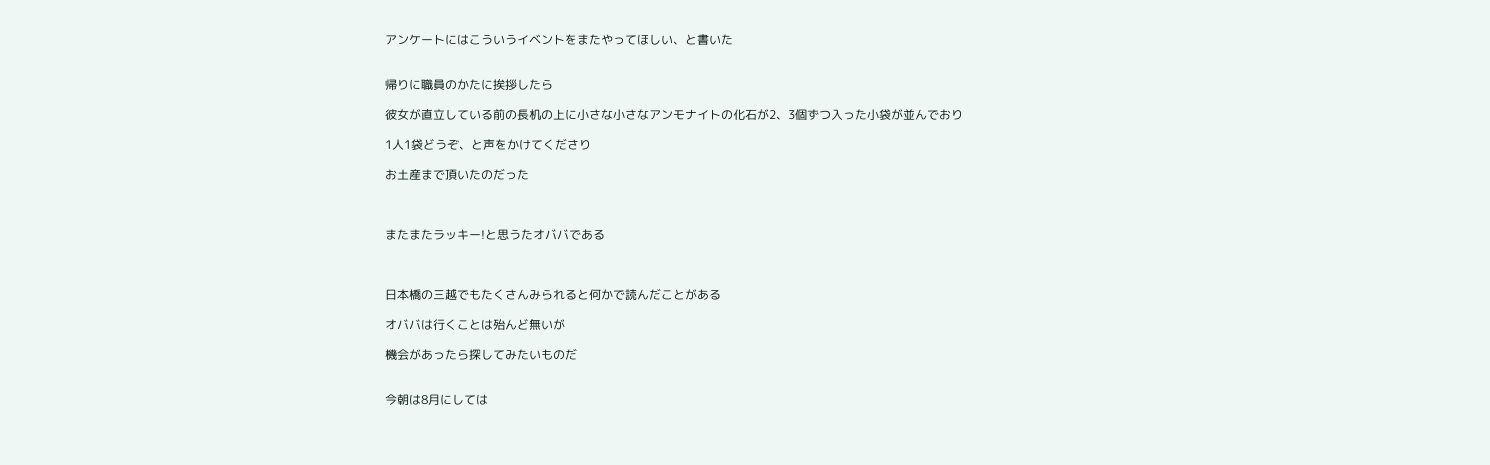アンケートにはこういうイベントをまたやってほしい、と書いた


帰りに職員のかたに挨拶したら

彼女が直立している前の長机の上に小さな小さなアンモナイトの化石が2、3個ずつ入った小袋が並んでおり

1人1袋どうぞ、と声をかけてくださり

お土産まで頂いたのだった



またまたラッキー!と思うたオババである



日本橋の三越でもたくさんみられると何かで読んだことがある

オババは行くことは殆んど無いが

機会があったら探してみたいものだ


今朝は8月にしては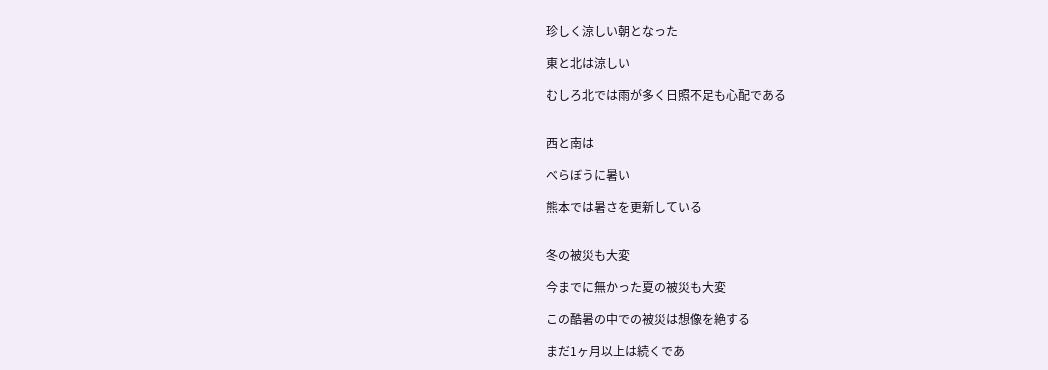珍しく涼しい朝となった

東と北は涼しい

むしろ北では雨が多く日照不足も心配である


西と南は

べらぼうに暑い

熊本では暑さを更新している


冬の被災も大変

今までに無かった夏の被災も大変

この酷暑の中での被災は想像を絶する

まだ1ヶ月以上は続くであ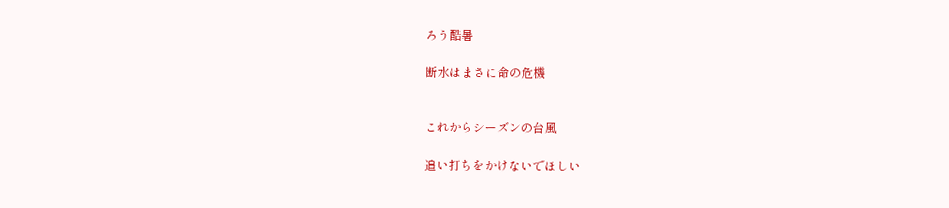ろう酷暑

断水はまさに命の危機


これからシーズンの台風

追い打ちをかけないでほしい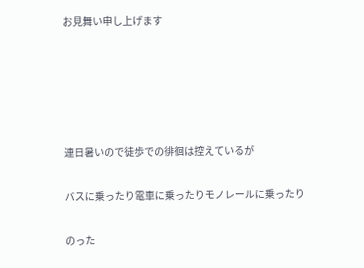お見舞い申し上げます





連日暑いので徒歩での徘徊は控えているが

バスに乗ったり電車に乗ったりモノレールに乗ったり

のった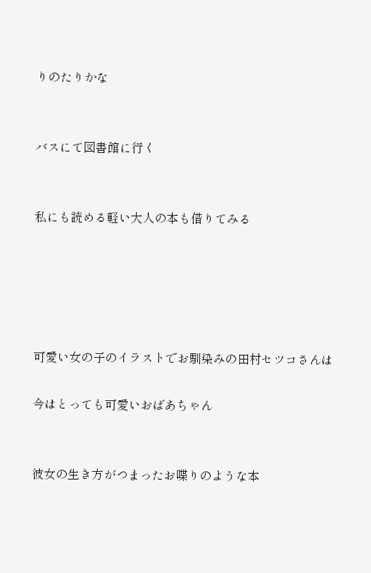りのたりかな


バスにて図書館に行く


私にも読める軽い大人の本も借りてみる





可愛い女の子のイラストでお馴染みの田村セツコさんは

今はとっても可愛いおばあちゃん


彼女の生き方がつまったお喋りのような本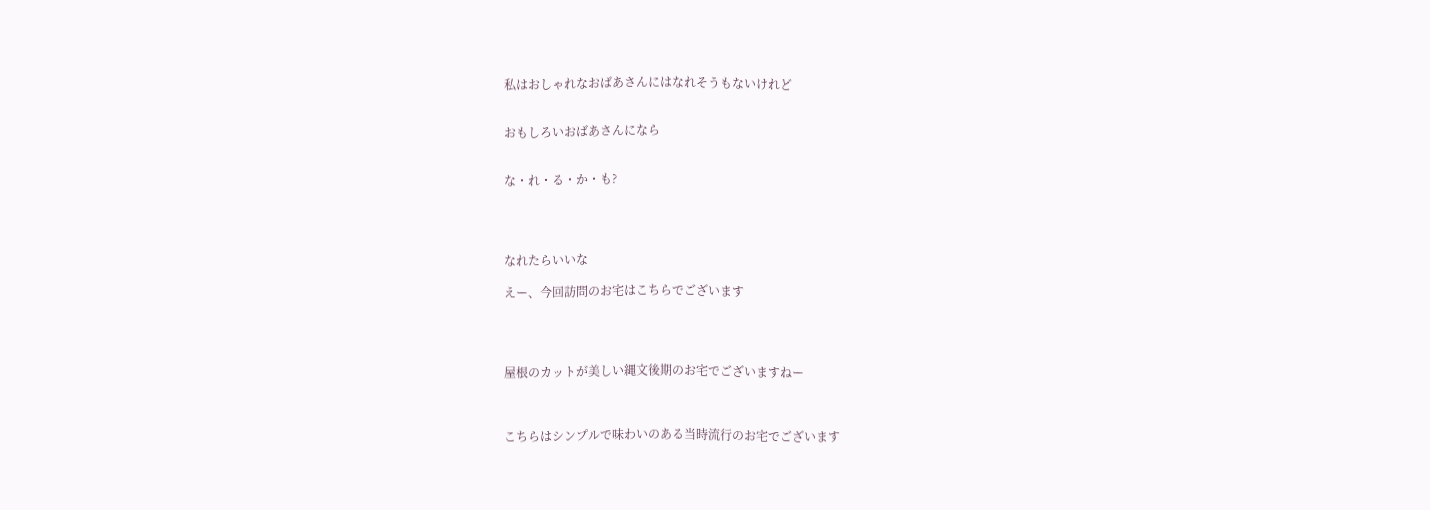私はおしゃれなおばあさんにはなれそうもないけれど


おもしろいおばあさんになら


な・れ・る・か・も?




なれたらいいな

えー、今回訪問のお宅はこちらでございます




屋根のカットが美しい縄文後期のお宅でございますねー



こちらはシンプルで味わいのある当時流行のお宅でございます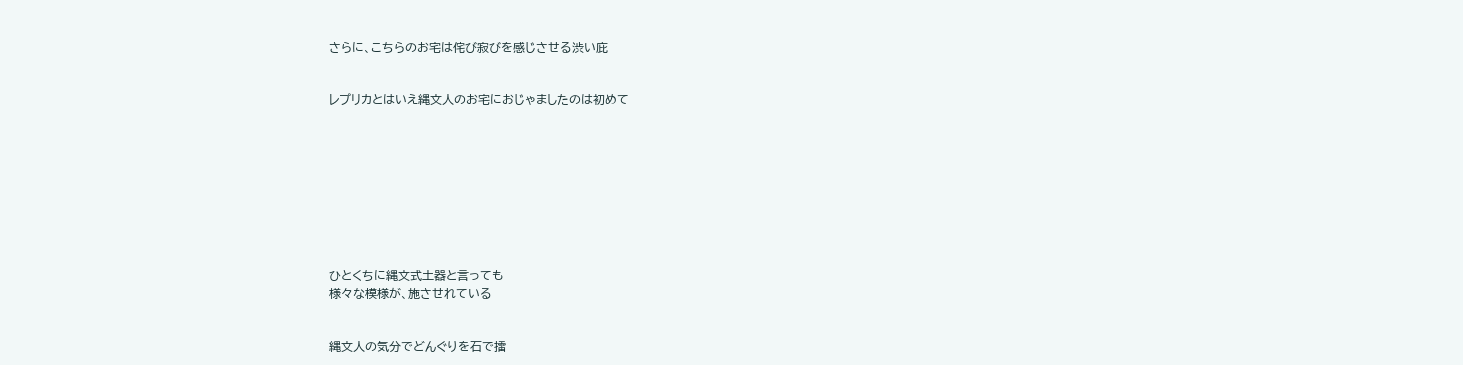さらに、こちらのお宅は侘び寂びを感じさせる渋い庇


レプリカとはいえ縄文人のお宅におじゃましたのは初めて









ひとくちに縄文式土器と言っても
様々な模様が、施させれている


縄文人の気分でどんぐりを石で擂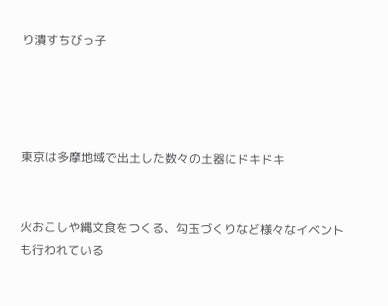り潰すちびっ子




東京は多摩地域で出土した数々の土器にドキドキ


火おこしや縄文食をつくる、勾玉づくりなど様々なイベントも行われている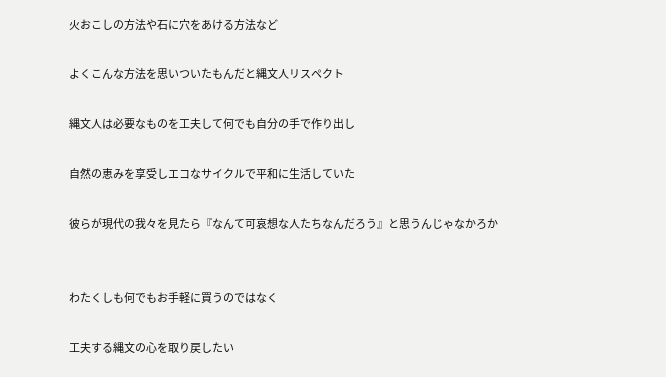火おこしの方法や石に穴をあける方法など

よくこんな方法を思いついたもんだと縄文人リスペクト

縄文人は必要なものを工夫して何でも自分の手で作り出し

自然の恵みを享受しエコなサイクルで平和に生活していた

彼らが現代の我々を見たら『なんて可哀想な人たちなんだろう』と思うんじゃなかろか


わたくしも何でもお手軽に買うのではなく

工夫する縄文の心を取り戻したい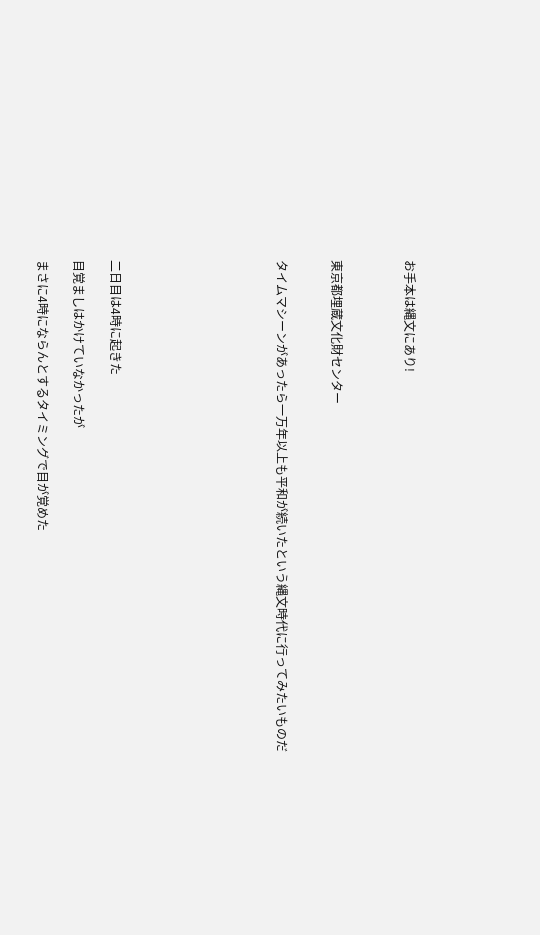お手本は縄文にあり!



東京都埋蔵文化財センター


タイムマシーンがあったら一万年以上も平和が続いたという縄文時代に行ってみたいものだ








二日目は4時に起きた

目覚ましはかけていなかったが

まさに4時にならんとするタイミングで目が覚めた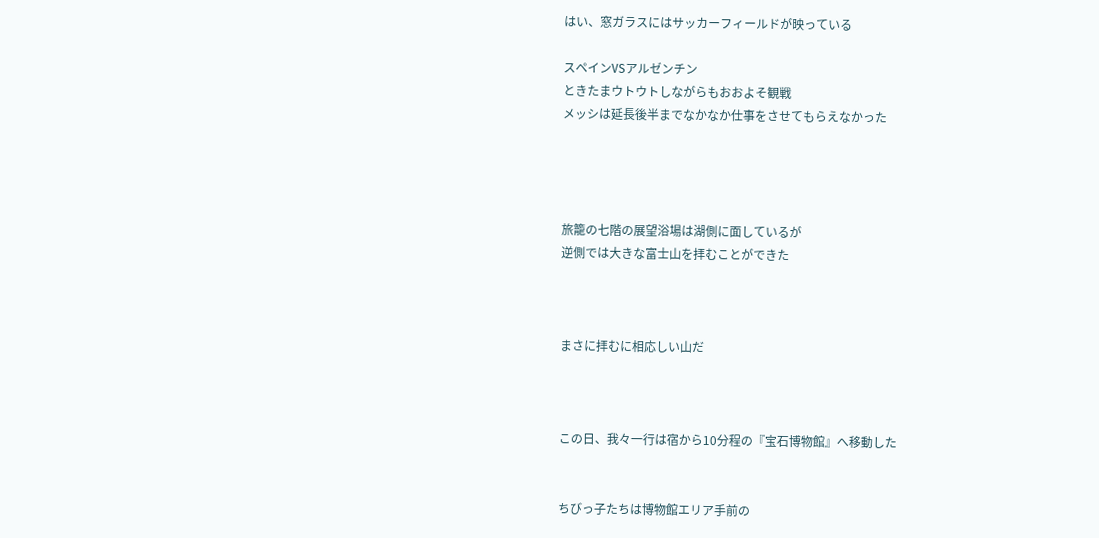はい、窓ガラスにはサッカーフィールドが映っている

スペインVSアルゼンチン
ときたまウトウトしながらもおおよそ観戦
メッシは延長後半までなかなか仕事をさせてもらえなかった




旅籠の七階の展望浴場は湖側に面しているが
逆側では大きな富士山を拝むことができた



まさに拝むに相応しい山だ



この日、我々一行は宿から10分程の『宝石博物館』へ移動した


ちびっ子たちは博物館エリア手前の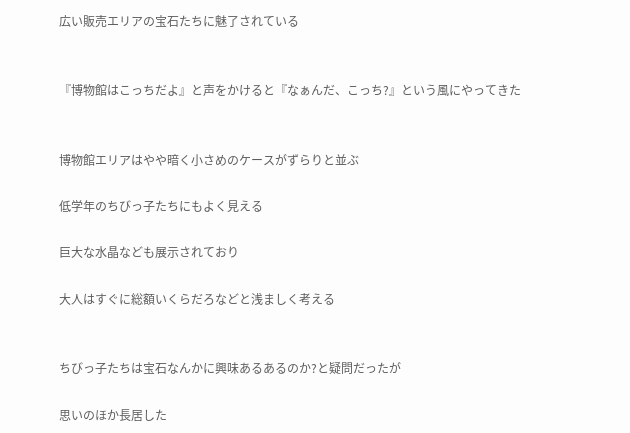広い販売エリアの宝石たちに魅了されている


『博物館はこっちだよ』と声をかけると『なぁんだ、こっち?』という風にやってきた


博物館エリアはやや暗く小さめのケースがずらりと並ぶ

低学年のちびっ子たちにもよく見える

巨大な水晶なども展示されており

大人はすぐに総額いくらだろなどと浅ましく考える


ちびっ子たちは宝石なんかに興味あるあるのか?と疑問だったが

思いのほか長居した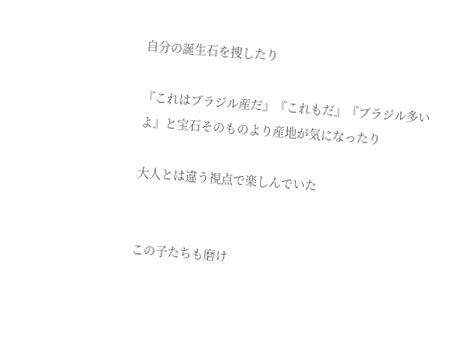自分の誕生石を捜したり

『これはブラジル産だ』『これもだ』『ブラジル多いよ』と宝石そのものより産地が気になったり

大人とは違う視点で楽しんでいた


この子たちも磨け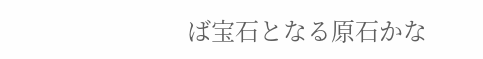ば宝石となる原石かな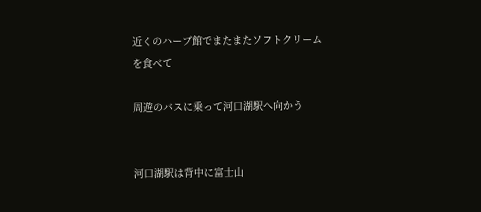近くのハーブ館でまたまたソフトクリームを食べて

周遊のバスに乗って河口湖駅へ向かう


河口湖駅は背中に富士山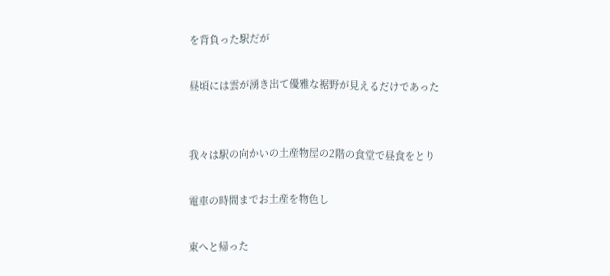を背負った駅だが

昼頃には雲が湧き出て優雅な裾野が見えるだけであった


我々は駅の向かいの土産物屋の2階の食堂で昼食をとり

電車の時間までお土産を物色し

東へと帰った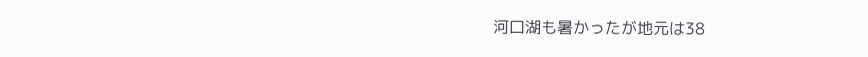河口湖も暑かったが地元は38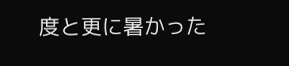度と更に暑かった